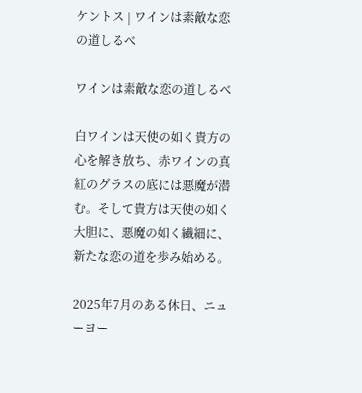ケントス | ワインは素敵な恋の道しるべ

ワインは素敵な恋の道しるべ

白ワインは天使の如く貴方の心を解き放ち、赤ワインの真紅のグラスの底には悪魔が潜む。そして貴方は天使の如く大胆に、悪魔の如く繊細に、新たな恋の道を歩み始める。

2025年7月のある休日、ニューヨー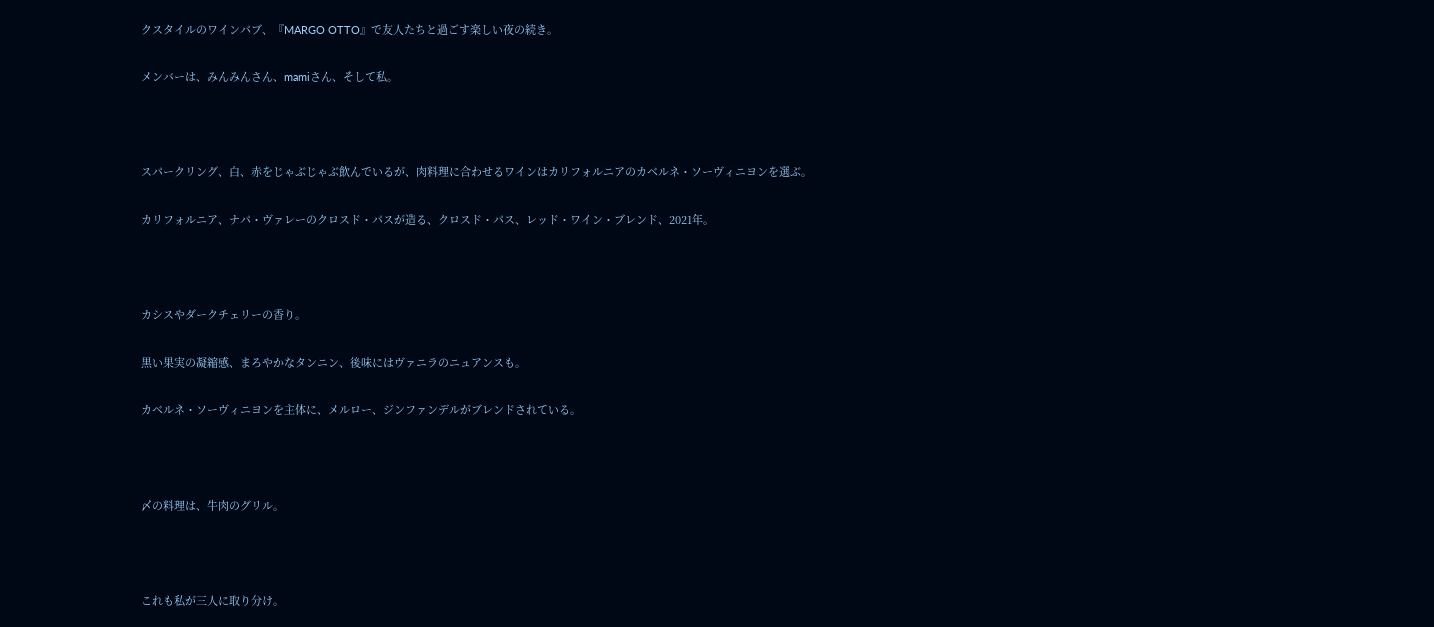クスタイルのワインパブ、『MARGO OTTO』で友人たちと過ごす楽しい夜の続き。

メンバーは、みんみんさん、mamiさん、そして私。



スパークリング、白、赤をじゃぶじゃぶ飲んでいるが、肉料理に合わせるワインはカリフォルニアのカベルネ・ソーヴィニヨンを選ぶ。

カリフォルニア、ナパ・ヴァレーのクロスド・パスが造る、クロスド・パス、レッド・ワイン・ブレンド、2021年。



カシスやダークチェリーの香り。

黒い果実の凝縮感、まろやかなタンニン、後味にはヴァニラのニュアンスも。

カベルネ・ソーヴィニヨンを主体に、メルロー、ジンファンデルがブレンドされている。



〆の料理は、牛肉のグリル。



これも私が三人に取り分け。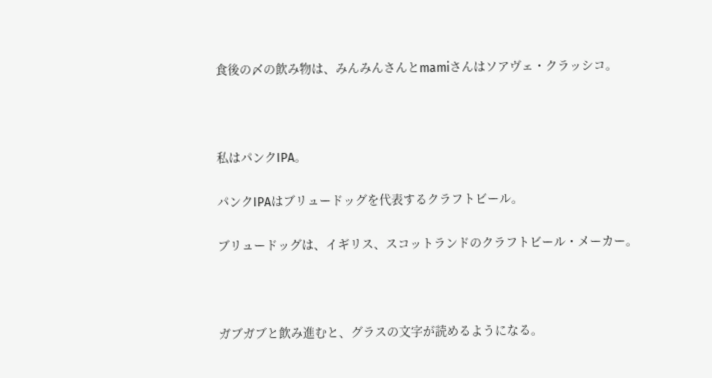食後の〆の飲み物は、みんみんさんとmamiさんはソアヴェ・クラッシコ。



私はパンクIPA。

パンクIPAはブリュードッグを代表するクラフトビール。

ブリュードッグは、イギリス、スコットランドのクラフトビール・メーカー。



ガブガブと飲み進むと、グラスの文字が読めるようになる。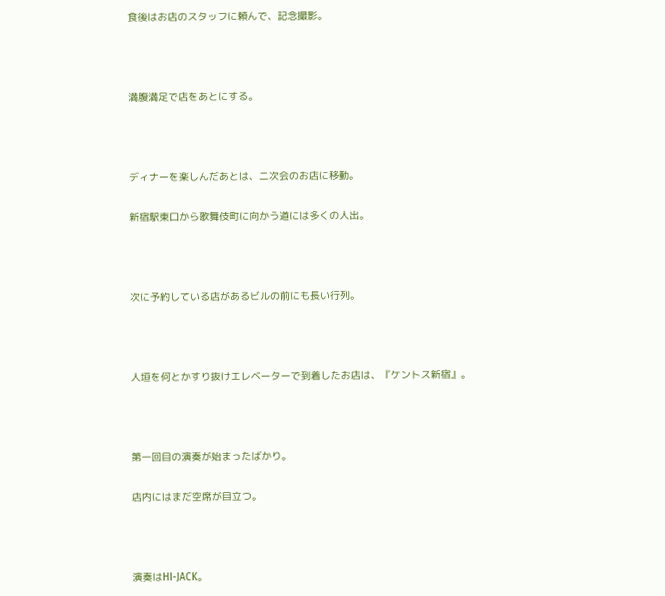食後はお店のスタッフに頼んで、記念撮影。



満腹満足で店をあとにする。



ディナーを楽しんだあとは、二次会のお店に移動。

新宿駅東口から歌舞伎町に向かう道には多くの人出。



次に予約している店があるビルの前にも長い行列。



人垣を何とかすり抜けエレベーターで到着したお店は、『ケントス新宿』。



第一回目の演奏が始まったばかり。

店内にはまだ空席が目立つ。



演奏はHI-JACK。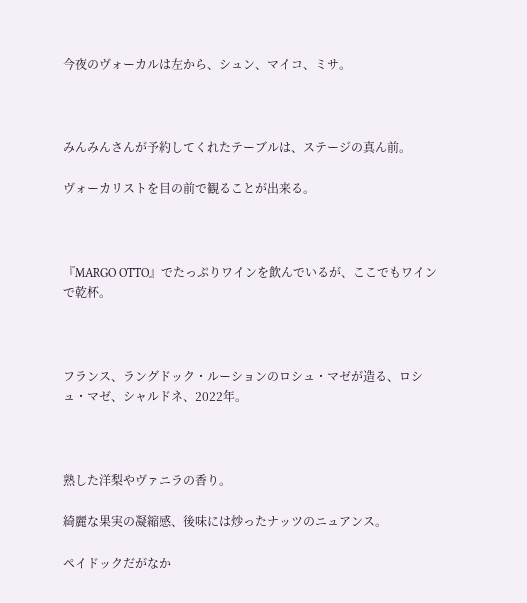今夜のヴォーカルは左から、シュン、マイコ、ミサ。



みんみんさんが予約してくれたテーブルは、ステージの真ん前。

ヴォーカリストを目の前で観ることが出来る。



『MARGO OTTO』でたっぷりワインを飲んでいるが、ここでもワインで乾杯。



フランス、ラングドック・ルーションのロシュ・マゼが造る、ロシュ・マゼ、シャルドネ、2022年。



熟した洋梨やヴァニラの香り。

綺麗な果実の凝縮感、後味には炒ったナッツのニュアンス。

ペイドックだがなか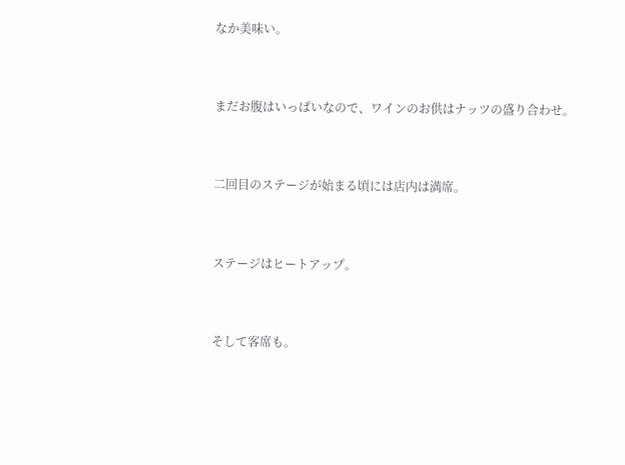なか美味い。



まだお腹はいっぱいなので、ワインのお供はナッツの盛り合わせ。



二回目のステージが始まる頃には店内は満席。



ステージはヒートアップ。



そして客席も。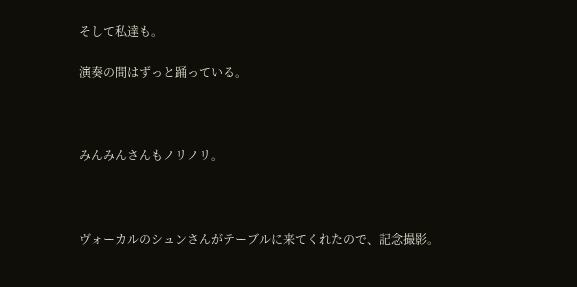そして私達も。

演奏の間はずっと踊っている。



みんみんさんもノリノリ。



ヴォーカルのシュンさんがテーブルに来てくれたので、記念撮影。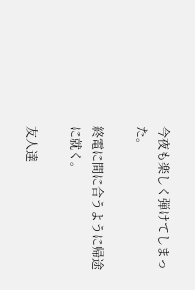今夜も楽しく弾けてしまった。

終電に間に合うように帰途に就く。

友人達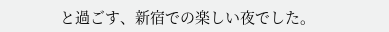と過ごす、新宿での楽しい夜でした。